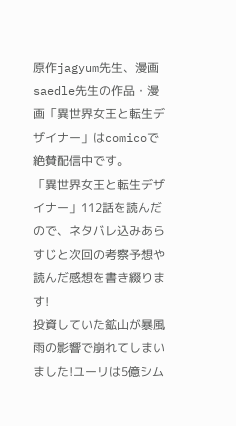原作jagyum先生、漫画saedle先生の作品・漫画「異世界女王と転生デザイナー」はcomicoで絶賛配信中です。
「異世界女王と転生デザイナー」112話を読んだので、ネタバレ込みあらすじと次回の考察予想や読んだ感想を書き綴ります!
投資していた鉱山が暴風雨の影響で崩れてしまいました!ユーリは5億シム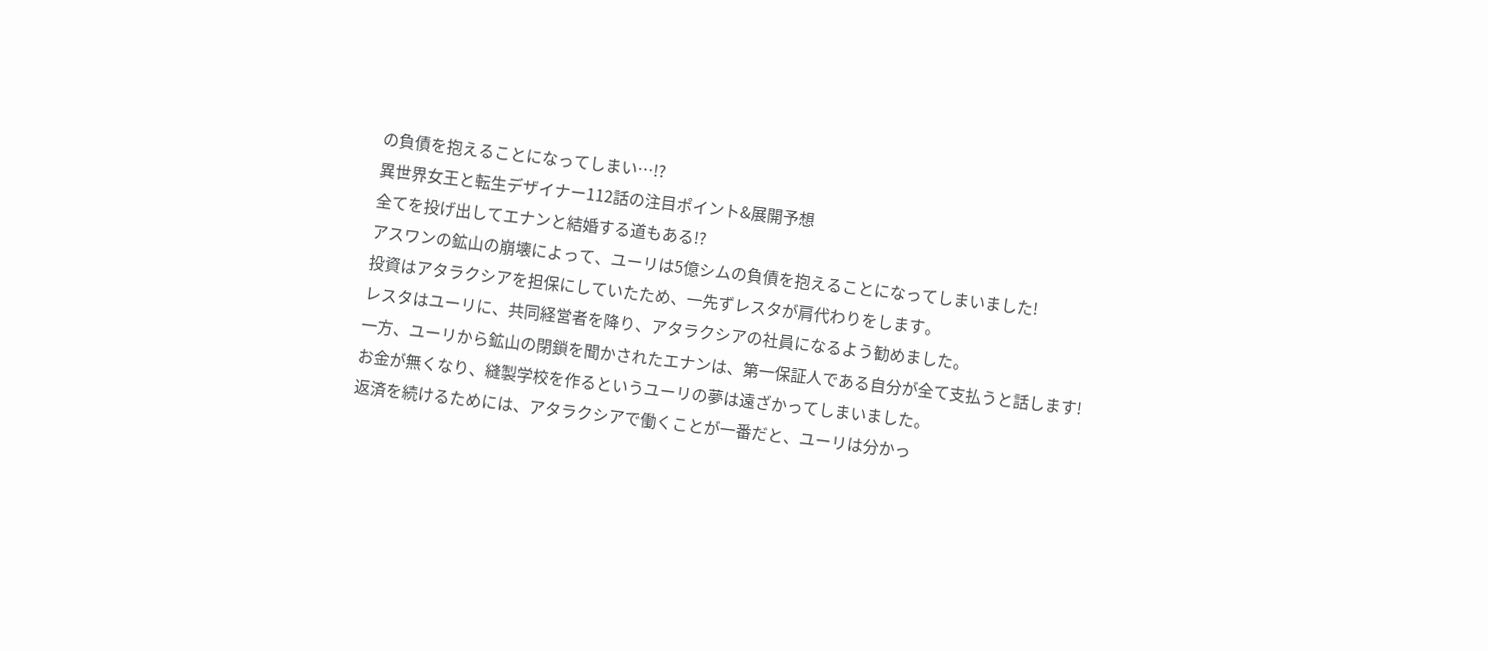の負債を抱えることになってしまい…!?
異世界女王と転生デザイナー112話の注目ポイント&展開予想
全てを投げ出してエナンと結婚する道もある!?
アスワンの鉱山の崩壊によって、ユーリは5億シムの負債を抱えることになってしまいました!
投資はアタラクシアを担保にしていたため、一先ずレスタが肩代わりをします。
レスタはユーリに、共同経営者を降り、アタラクシアの社員になるよう勧めました。
一方、ユーリから鉱山の閉鎖を聞かされたエナンは、第一保証人である自分が全て支払うと話します!
お金が無くなり、縫製学校を作るというユーリの夢は遠ざかってしまいました。
返済を続けるためには、アタラクシアで働くことが一番だと、ユーリは分かっ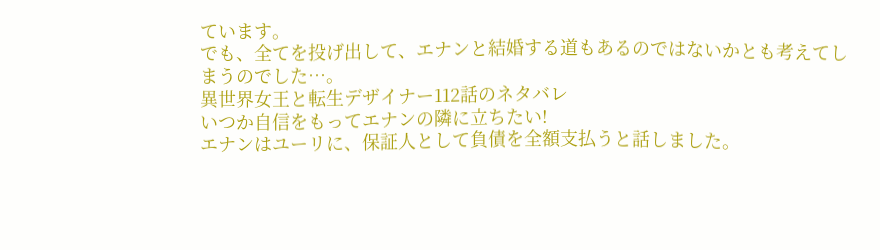ています。
でも、全てを投げ出して、エナンと結婚する道もあるのではないかとも考えてしまうのでした…。
異世界女王と転生デザイナー112話のネタバレ
いつか自信をもってエナンの隣に立ちたい!
エナンはユーリに、保証人として負債を全額支払うと話しました。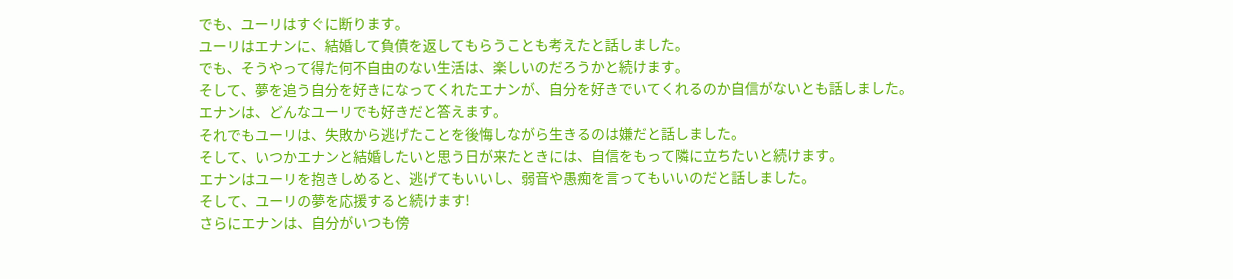でも、ユーリはすぐに断ります。
ユーリはエナンに、結婚して負債を返してもらうことも考えたと話しました。
でも、そうやって得た何不自由のない生活は、楽しいのだろうかと続けます。
そして、夢を追う自分を好きになってくれたエナンが、自分を好きでいてくれるのか自信がないとも話しました。
エナンは、どんなユーリでも好きだと答えます。
それでもユーリは、失敗から逃げたことを後悔しながら生きるのは嫌だと話しました。
そして、いつかエナンと結婚したいと思う日が来たときには、自信をもって隣に立ちたいと続けます。
エナンはユーリを抱きしめると、逃げてもいいし、弱音や愚痴を言ってもいいのだと話しました。
そして、ユーリの夢を応援すると続けます!
さらにエナンは、自分がいつも傍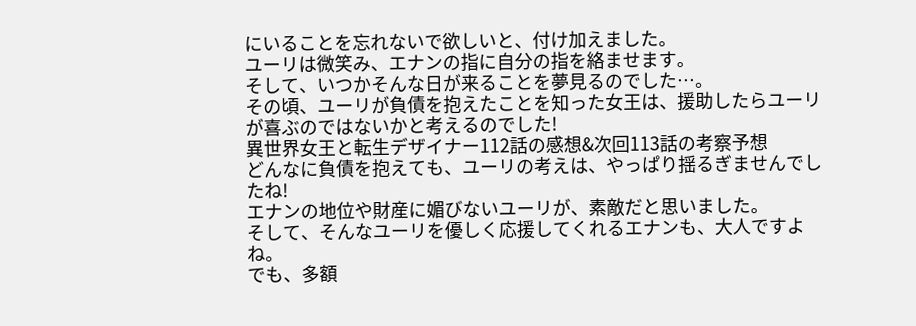にいることを忘れないで欲しいと、付け加えました。
ユーリは微笑み、エナンの指に自分の指を絡ませます。
そして、いつかそんな日が来ることを夢見るのでした…。
その頃、ユーリが負債を抱えたことを知った女王は、援助したらユーリが喜ぶのではないかと考えるのでした!
異世界女王と転生デザイナー112話の感想&次回113話の考察予想
どんなに負債を抱えても、ユーリの考えは、やっぱり揺るぎませんでしたね!
エナンの地位や財産に媚びないユーリが、素敵だと思いました。
そして、そんなユーリを優しく応援してくれるエナンも、大人ですよね。
でも、多額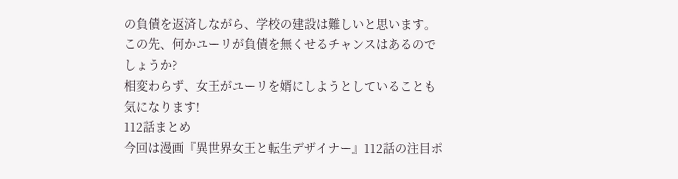の負債を返済しながら、学校の建設は難しいと思います。
この先、何かユーリが負債を無くせるチャンスはあるのでしょうか?
相変わらず、女王がユーリを婿にしようとしていることも気になります!
112話まとめ
今回は漫画『異世界女王と転生デザイナー』112話の注目ポ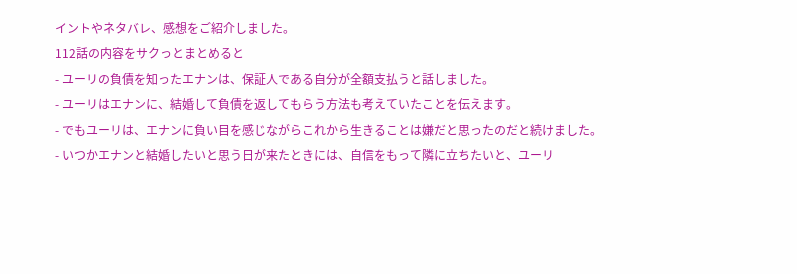イントやネタバレ、感想をご紹介しました。
112話の内容をサクっとまとめると
- ユーリの負債を知ったエナンは、保証人である自分が全額支払うと話しました。
- ユーリはエナンに、結婚して負債を返してもらう方法も考えていたことを伝えます。
- でもユーリは、エナンに負い目を感じながらこれから生きることは嫌だと思ったのだと続けました。
- いつかエナンと結婚したいと思う日が来たときには、自信をもって隣に立ちたいと、ユーリ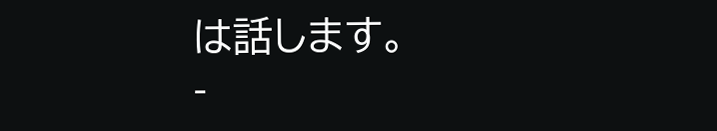は話します。
-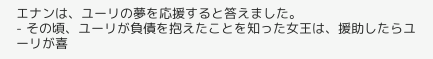エナンは、ユーリの夢を応援すると答えました。
- その頃、ユーリが負債を抱えたことを知った女王は、援助したらユーリが喜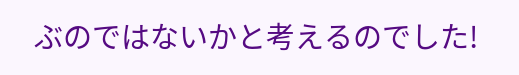ぶのではないかと考えるのでした!